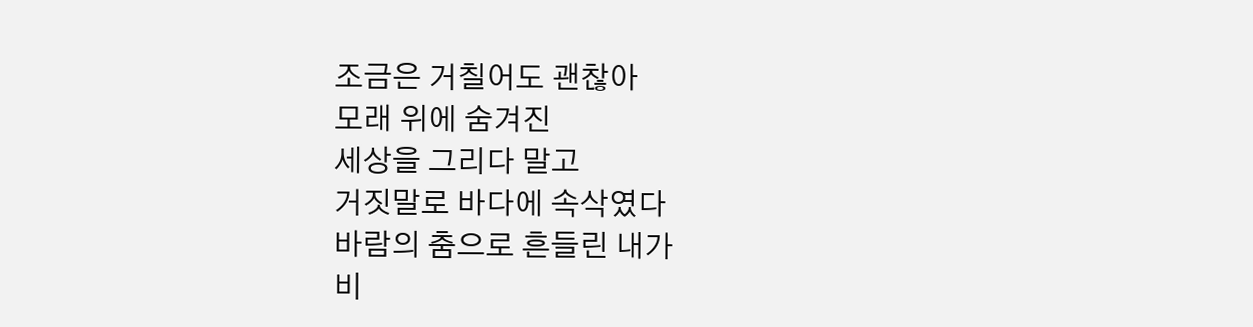조금은 거칠어도 괜찮아
모래 위에 숨겨진
세상을 그리다 말고
거짓말로 바다에 속삭였다
바람의 춤으로 흔들린 내가
비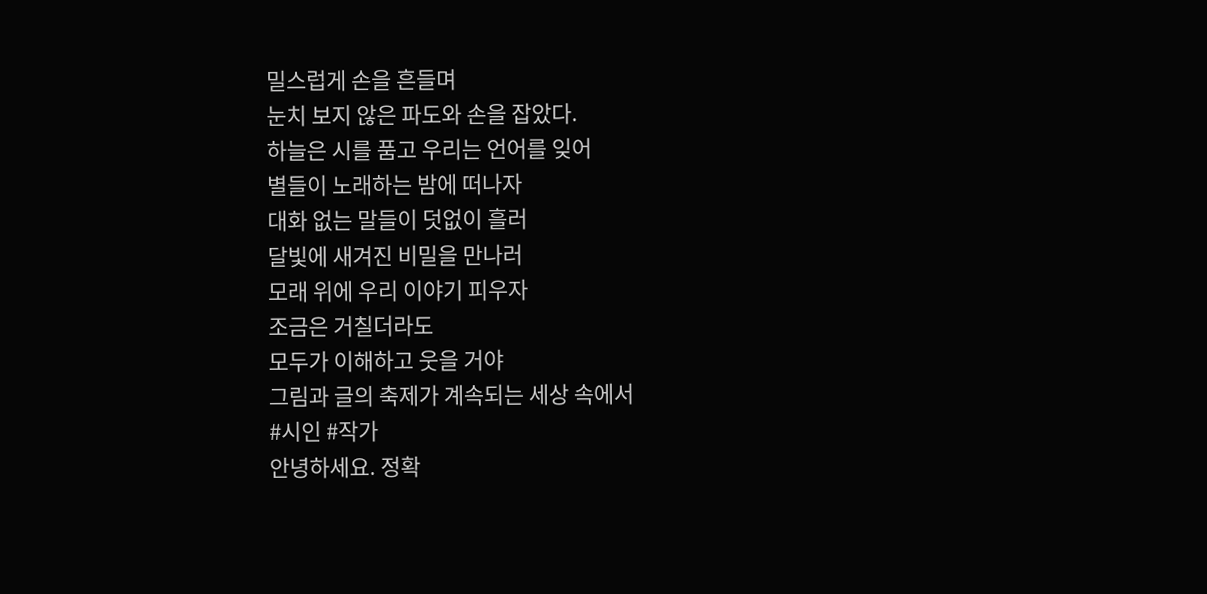밀스럽게 손을 흔들며
눈치 보지 않은 파도와 손을 잡았다.
하늘은 시를 품고 우리는 언어를 잊어
별들이 노래하는 밤에 떠나자
대화 없는 말들이 덧없이 흘러
달빛에 새겨진 비밀을 만나러
모래 위에 우리 이야기 피우자
조금은 거칠더라도
모두가 이해하고 웃을 거야
그림과 글의 축제가 계속되는 세상 속에서
#시인 #작가
안녕하세요. 정확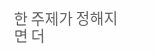한 주제가 정해지면 더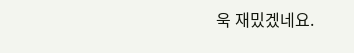욱 재밌겠네요.